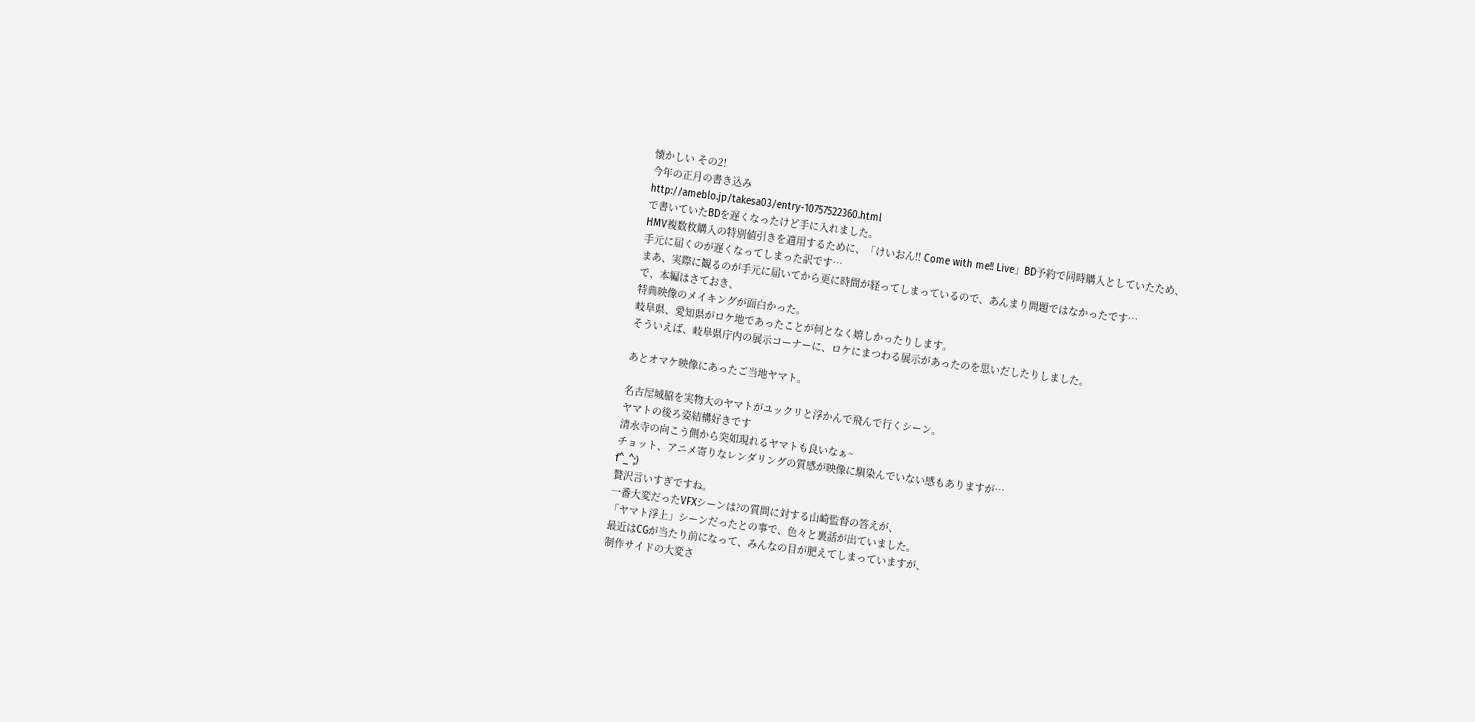懐かしい その2!
今年の正月の書き込み
http://ameblo.jp/takesa03/entry-10757522360.html
で書いていたBDを遅くなったけど手に入れました。
HMV複数枚購入の特別値引きを適用するために、「けいおん!! Come with me!! Live」BD予約で同時購入としていたため、
手元に届くのが遅くなってしまった訳です…
まあ、実際に観るのが手元に届いてから更に時間が経ってしまっているので、あんまり問題ではなかったです…
で、本編はさておき、
特典映像のメイキングが面白かった。
岐阜県、愛知県がロケ地であったことが何となく嬉しかったりします。
そういえば、岐阜県庁内の展示コーナーに、ロケにまつわる展示があったのを思いだしたりしました。

あとオマケ映像にあったご当地ヤマト。

名古屋城脇を実物大のヤマトがユックリと浮かんで飛んで行くシーン。
ヤマトの後ろ姿結構好きです
清水寺の向こう側から突如現れるヤマトも良いなぁ~
チョット、アニメ寄りなレンダリングの質感が映像に馴染んでいない感もありますが…
f^_^;)
贅沢言いすぎですね。
一番大変だったVFXシーンは?の質問に対する山崎監督の答えが、
「ヤマト浮上」シーンだったとの事で、色々と裏話が出ていました。
最近はCGが当たり前になって、みんなの目が肥えてしまっていますが、
制作サイドの大変さ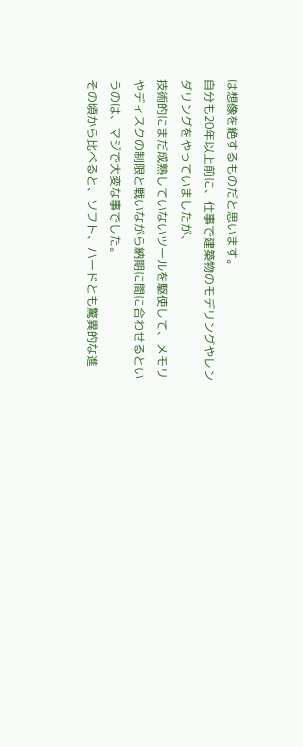は想像を絶するものだと思います。
自分も20年以上前に、仕事で建築物のモデリングやレンダリングをやっていましたが、
技術的にまだ成熟していないツールを駆使して、メモリやディスクの制限と戦いながら納期に間に合わせるというのは、マジで大変な事でした。
その頃から比べると、ソフト、ハードとも驚異的な進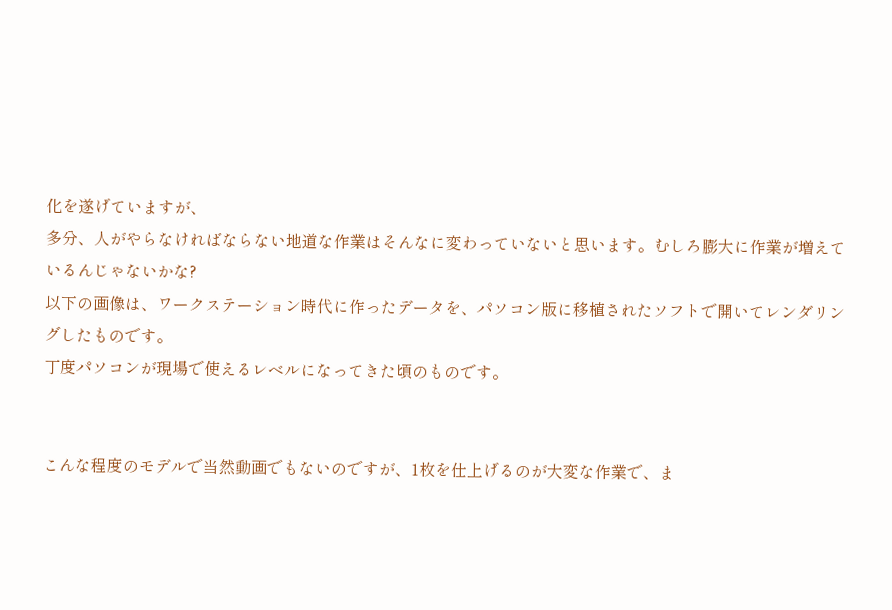化を遂げていますが、
多分、人がやらなければならない地道な作業はそんなに変わっていないと思います。むしろ膨大に作業が増えているんじゃないかな?
以下の画像は、ワークステーション時代に作ったデータを、パソコン版に移植されたソフトで開いてレンダリングしたものです。
丁度パソコンが現場で使えるレベルになってきた頃のものです。


こんな程度のモデルで当然動画でもないのですが、1枚を仕上げるのが大変な作業で、ま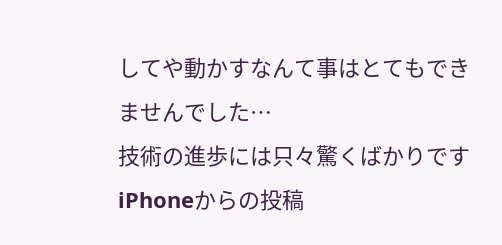してや動かすなんて事はとてもできませんでした…
技術の進歩には只々驚くばかりです
iPhoneからの投稿